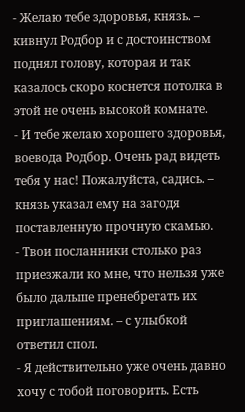- Желаю тебе здоровья, князь. – кивнул Родбор и с достоинством поднял голову, которая и так казалось скоро коснется потолка в этой не очень высокой комнате.
- И тебе желаю хорошего здоровья, воевода Родбор. Очень рад видеть тебя у нас! Пожалуйста, садись. – князь указал ему на загодя поставленную прочную скамью.
- Твои посланники столько раз приезжали ко мне, что нельзя уже было дальше пренебрегать их приглашениям. – с улыбкой ответил спол.
- Я действительно уже очень давно хочу с тобой поговорить. Есть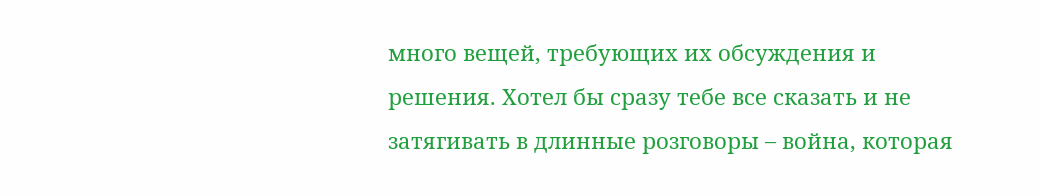много вещей, требующих их обсуждения и решения. Хотел бы сразу тебе все сказать и не затягивать в длинные розговоры – война, которая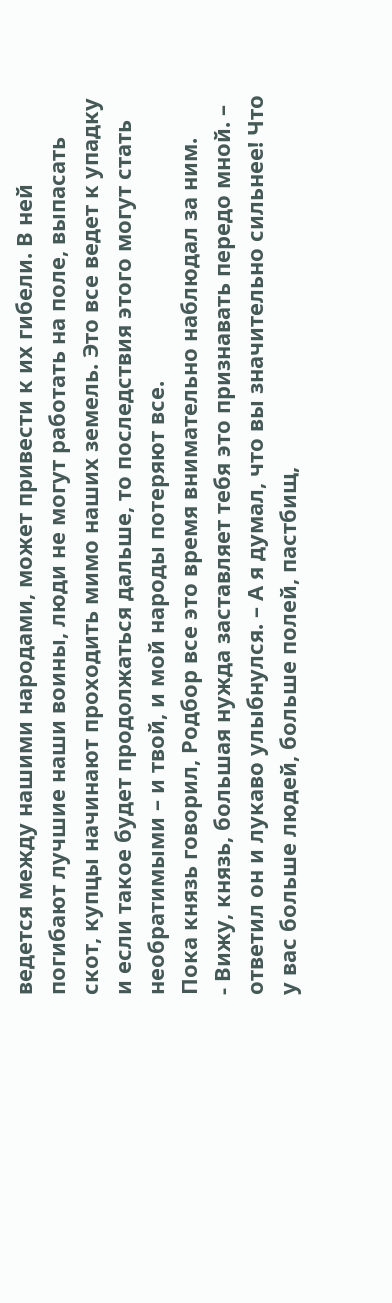ведется между нашими народами, может привести к их гибели. В ней погибают лучшие наши воины, люди не могут работать на поле, выпасать скот, купцы начинают проходить мимо наших земель. Это все ведет к упадку и если такое будет продолжаться дальше, то последствия этого могут стать необратимыми – и твой, и мой народы потеряют все.
Пока князь говорил, Родбор все это время внимательно наблюдал за ним.
- Вижу, князь, большая нужда заставляет тебя это признавать передо мной. – ответил он и лукаво улыбнулся. – А я думал, что вы значительно сильнее! Что у вас больше людей, больше полей, пастбищ,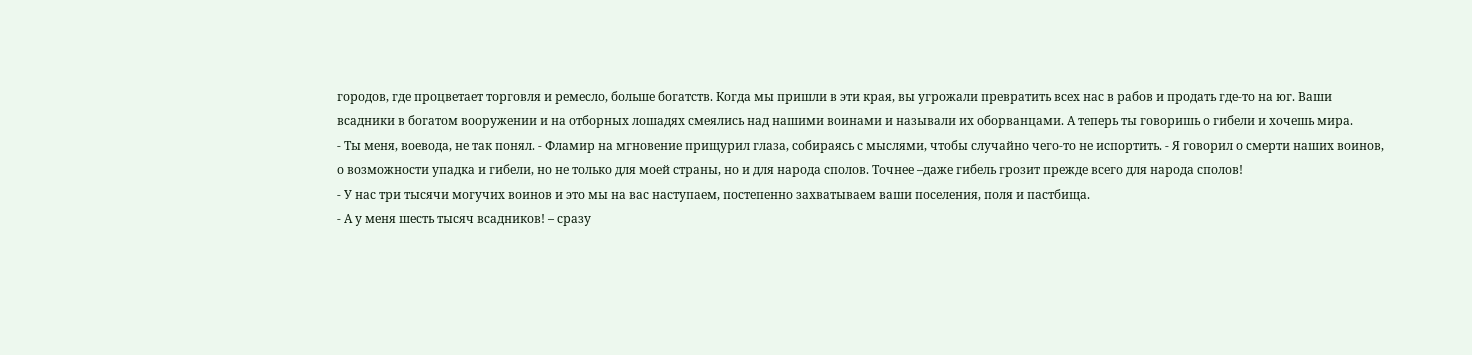городов, где процветает торговля и ремесло, больше богатств. Когда мы пришли в эти края, вы угрожали превратить всех нас в рабов и продать где-то на юг. Ваши всадники в богатом вооружении и на отборных лошадях смеялись над нашими воинами и называли их оборванцами. А теперь ты говоришь о гибели и хочешь мира.
- Ты меня, воевода, не так понял. - Фламир на мгновение прищурил глаза, собираясь с мыслями, чтобы случайно чего-то не испортить. - Я говорил о смерти наших воинов, о возможности упадка и гибели, но не только для моей страны, но и для народа сполов. Точнее –даже гибель грозит прежде всего для народа сполов!
- У нас три тысячи могучих воинов и это мы на вас наступаем, постепенно захватываем ваши поселения, поля и пастбища.
- А у меня шесть тысяч всадников! – сразу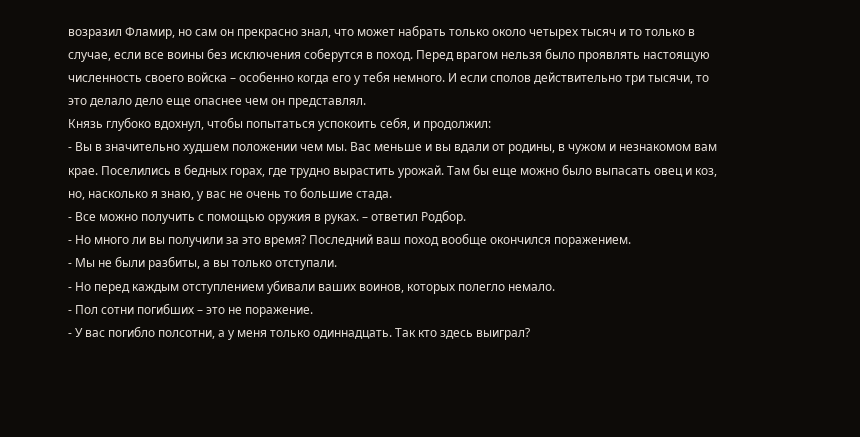возразил Фламир, но сам он прекрасно знал, что может набрать только около четырех тысяч и то только в случае, если все воины без исключения соберутся в поход. Перед врагом нельзя было проявлять настоящую численность своего войска – особенно когда его у тебя немного. И если сполов действительно три тысячи, то это делало дело еще опаснее чем он представлял.
Князь глубоко вдохнул, чтобы попытаться успокоить себя, и продолжил:
- Вы в значительно худшем положении чем мы. Вас меньше и вы вдали от родины, в чужом и незнакомом вам крае. Поселились в бедных горах, где трудно вырастить урожай. Там бы еще можно было выпасать овец и коз, но, насколько я знаю, у вас не очень то большие стада.
- Все можно получить с помощью оружия в руках. – ответил Родбор.
- Но много ли вы получили за это время? Последний ваш поход вообще окончился поражением.
- Мы не были разбиты, а вы только отступали.
- Но перед каждым отступлением убивали ваших воинов, которых полегло немало.
- Пол сотни погибших – это не поражение.
- У вас погибло полсотни, а у меня только одиннадцать. Так кто здесь выиграл?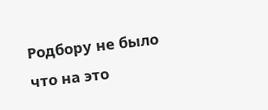Родбору не было что на это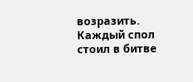возразить. Каждый спол стоил в битве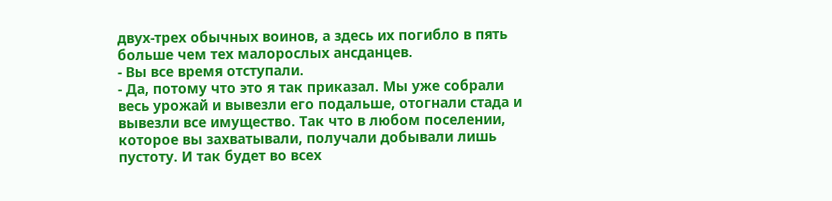двух-трех обычных воинов, а здесь их погибло в пять больше чем тех малорослых ансданцев.
- Вы все время отступали.
- Да, потому что это я так приказал. Мы уже собрали весь урожай и вывезли его подальше, отогнали стада и вывезли все имущество. Так что в любом поселении, которое вы захватывали, получали добывали лишь пустоту. И так будет во всех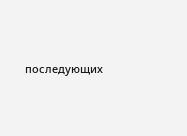последующих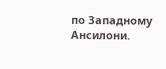по Западному Ансилони.